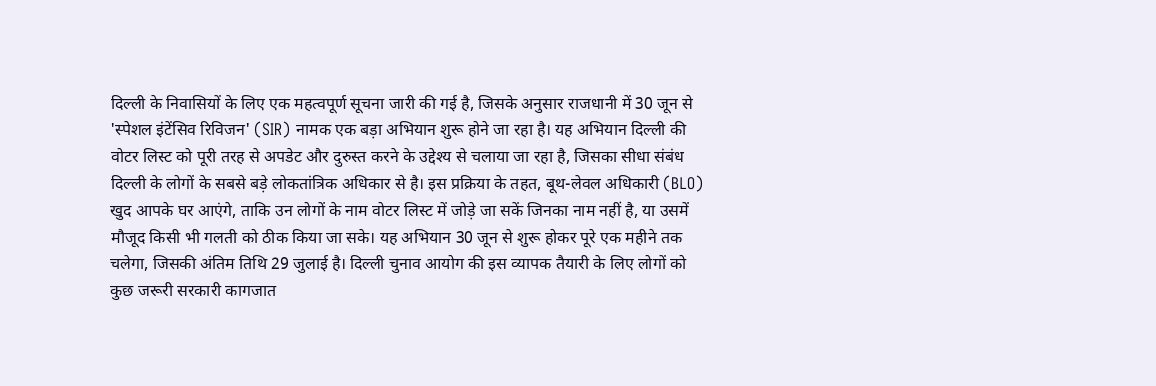दिल्ली के निवासियों के लिए एक महत्वपूर्ण सूचना जारी की गई है, जिसके अनुसार राजधानी में 30 जून से 'स्पेशल इंटेंसिव रिविजन' (SIR) नामक एक बड़ा अभियान शुरू होने जा रहा है। यह अभियान दिल्ली की वोटर लिस्ट को पूरी तरह से अपडेट और दुरुस्त करने के उद्देश्य से चलाया जा रहा है, जिसका सीधा संबंध दिल्ली के लोगों के सबसे बड़े लोकतांत्रिक अधिकार से है। इस प्रक्रिया के तहत, बूथ-लेवल अधिकारी (BLO) खुद आपके घर आएंगे, ताकि उन लोगों के नाम वोटर लिस्ट में जोड़े जा सकें जिनका नाम नहीं है, या उसमें मौजूद किसी भी गलती को ठीक किया जा सके। यह अभियान 30 जून से शुरू होकर पूरे एक महीने तक चलेगा, जिसकी अंतिम तिथि 29 जुलाई है। दिल्ली चुनाव आयोग की इस व्यापक तैयारी के लिए लोगों को कुछ जरूरी सरकारी कागजात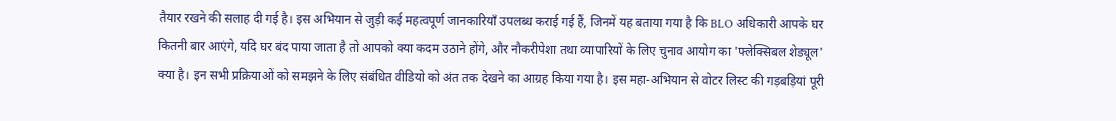तैयार रखने की सलाह दी गई है। इस अभियान से जुड़ी कई महत्वपूर्ण जानकारियाँ उपलब्ध कराई गई हैं, जिनमें यह बताया गया है कि BLO अधिकारी आपके घर कितनी बार आएंगे, यदि घर बंद पाया जाता है तो आपको क्या कदम उठाने होंगे, और नौकरीपेशा तथा व्यापारियों के लिए चुनाव आयोग का 'फ्लेक्सिबल शेड्यूल' क्या है। इन सभी प्रक्रियाओं को समझने के लिए संबंधित वीडियो को अंत तक देखने का आग्रह किया गया है। इस महा-अभियान से वोटर लिस्ट की गड़बड़ियां पूरी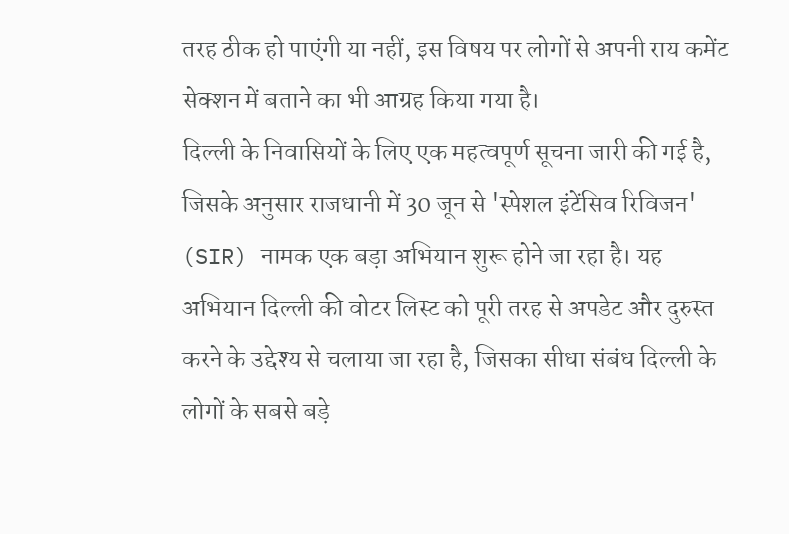तरह ठीक हो पाएंगी या नहीं, इस विषय पर लोगों से अपनी राय कमेंट सेक्शन में बताने का भी आग्रह किया गया है।
दिल्ली के निवासियों के लिए एक महत्वपूर्ण सूचना जारी की गई है, जिसके अनुसार राजधानी में 30 जून से 'स्पेशल इंटेंसिव रिविजन' (SIR) नामक एक बड़ा अभियान शुरू होने जा रहा है। यह अभियान दिल्ली की वोटर लिस्ट को पूरी तरह से अपडेट और दुरुस्त करने के उद्देश्य से चलाया जा रहा है, जिसका सीधा संबंध दिल्ली के लोगों के सबसे बड़े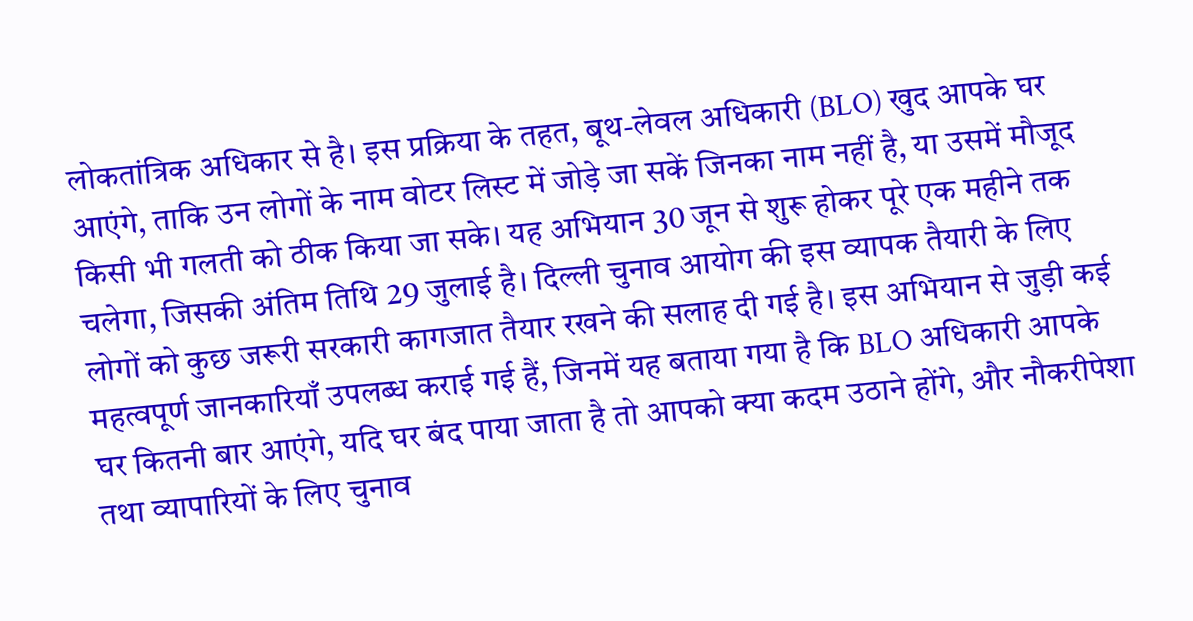लोकतांत्रिक अधिकार से है। इस प्रक्रिया के तहत, बूथ-लेवल अधिकारी (BLO) खुद आपके घर आएंगे, ताकि उन लोगों के नाम वोटर लिस्ट में जोड़े जा सकें जिनका नाम नहीं है, या उसमें मौजूद किसी भी गलती को ठीक किया जा सके। यह अभियान 30 जून से शुरू होकर पूरे एक महीने तक चलेगा, जिसकी अंतिम तिथि 29 जुलाई है। दिल्ली चुनाव आयोग की इस व्यापक तैयारी के लिए लोगों को कुछ जरूरी सरकारी कागजात तैयार रखने की सलाह दी गई है। इस अभियान से जुड़ी कई महत्वपूर्ण जानकारियाँ उपलब्ध कराई गई हैं, जिनमें यह बताया गया है कि BLO अधिकारी आपके घर कितनी बार आएंगे, यदि घर बंद पाया जाता है तो आपको क्या कदम उठाने होंगे, और नौकरीपेशा तथा व्यापारियों के लिए चुनाव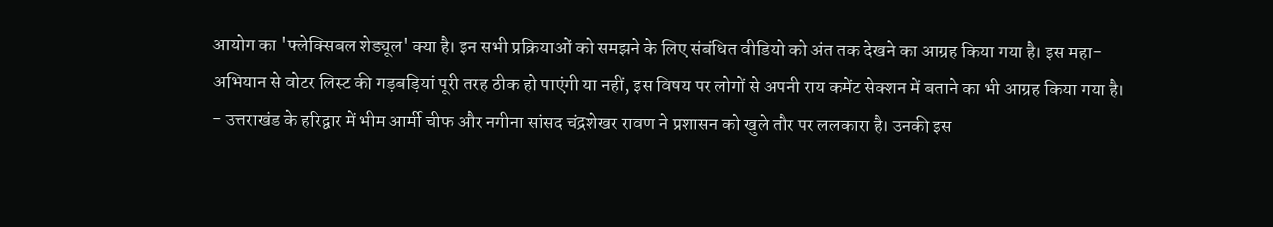आयोग का 'फ्लेक्सिबल शेड्यूल' क्या है। इन सभी प्रक्रियाओं को समझने के लिए संबंधित वीडियो को अंत तक देखने का आग्रह किया गया है। इस महा-अभियान से वोटर लिस्ट की गड़बड़ियां पूरी तरह ठीक हो पाएंगी या नहीं, इस विषय पर लोगों से अपनी राय कमेंट सेक्शन में बताने का भी आग्रह किया गया है।
- उत्तराखंड के हरिद्वार में भीम आर्मी चीफ और नगीना सांसद चंद्रशेखर रावण ने प्रशासन को खुले तौर पर ललकारा है। उनकी इस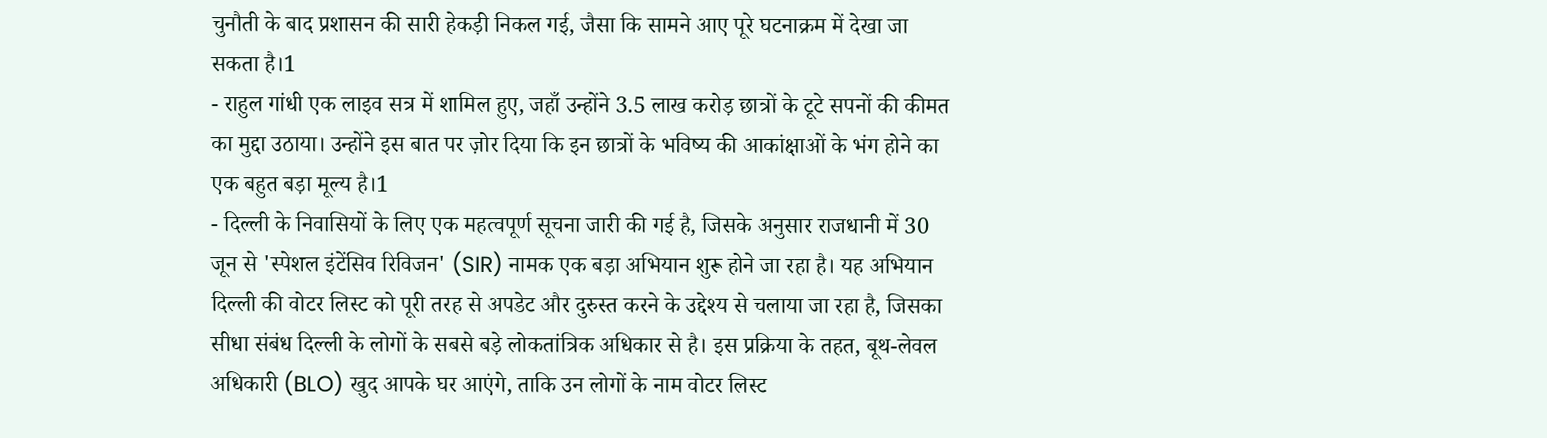चुनौती के बाद प्रशासन की सारी हेकड़ी निकल गई, जैसा कि सामने आए पूरे घटनाक्रम में देखा जा सकता है।1
- राहुल गांधी एक लाइव सत्र में शामिल हुए, जहाँ उन्होंने 3.5 लाख करोड़ छात्रों के टूटे सपनों की कीमत का मुद्दा उठाया। उन्होंने इस बात पर ज़ोर दिया कि इन छात्रों के भविष्य की आकांक्षाओं के भंग होने का एक बहुत बड़ा मूल्य है।1
- दिल्ली के निवासियों के लिए एक महत्वपूर्ण सूचना जारी की गई है, जिसके अनुसार राजधानी में 30 जून से 'स्पेशल इंटेंसिव रिविजन' (SIR) नामक एक बड़ा अभियान शुरू होने जा रहा है। यह अभियान दिल्ली की वोटर लिस्ट को पूरी तरह से अपडेट और दुरुस्त करने के उद्देश्य से चलाया जा रहा है, जिसका सीधा संबंध दिल्ली के लोगों के सबसे बड़े लोकतांत्रिक अधिकार से है। इस प्रक्रिया के तहत, बूथ-लेवल अधिकारी (BLO) खुद आपके घर आएंगे, ताकि उन लोगों के नाम वोटर लिस्ट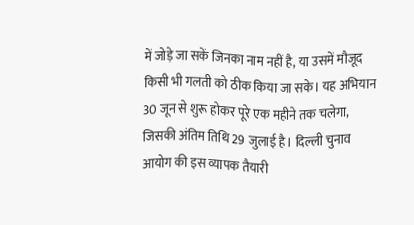में जोड़े जा सकें जिनका नाम नहीं है, या उसमें मौजूद किसी भी गलती को ठीक किया जा सके। यह अभियान 30 जून से शुरू होकर पूरे एक महीने तक चलेगा, जिसकी अंतिम तिथि 29 जुलाई है। दिल्ली चुनाव आयोग की इस व्यापक तैयारी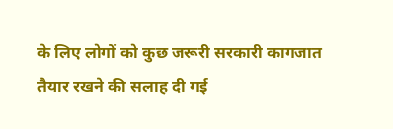के लिए लोगों को कुछ जरूरी सरकारी कागजात तैयार रखने की सलाह दी गई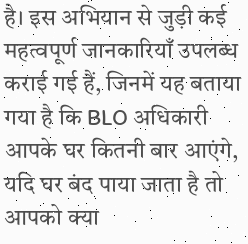है। इस अभियान से जुड़ी कई महत्वपूर्ण जानकारियाँ उपलब्ध कराई गई हैं, जिनमें यह बताया गया है कि BLO अधिकारी आपके घर कितनी बार आएंगे, यदि घर बंद पाया जाता है तो आपको क्या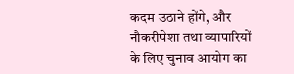कदम उठाने होंगे, और नौकरीपेशा तथा व्यापारियों के लिए चुनाव आयोग का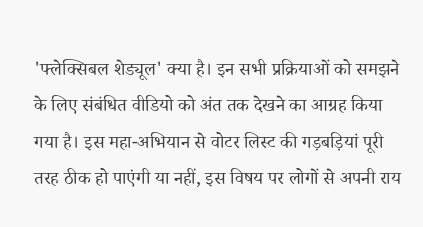'फ्लेक्सिबल शेड्यूल' क्या है। इन सभी प्रक्रियाओं को समझने के लिए संबंधित वीडियो को अंत तक देखने का आग्रह किया गया है। इस महा-अभियान से वोटर लिस्ट की गड़बड़ियां पूरी तरह ठीक हो पाएंगी या नहीं, इस विषय पर लोगों से अपनी राय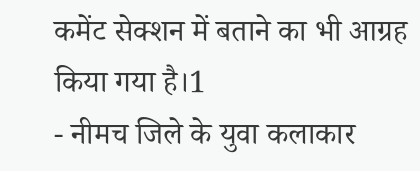कमेंट सेक्शन में बताने का भी आग्रह किया गया है।1
- नीमच जिले के युवा कलाकार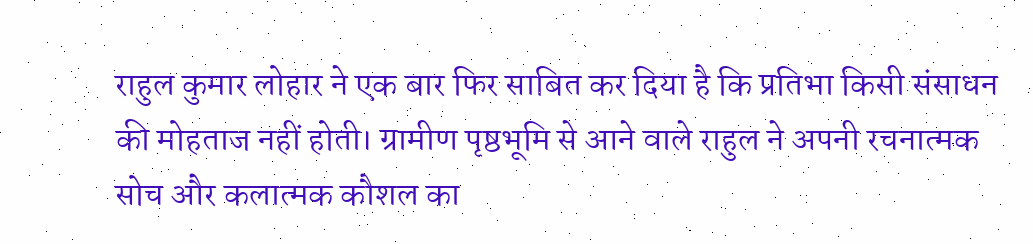राहुल कुमार लोहार ने एक बार फिर साबित कर दिया है कि प्रतिभा किसी संसाधन की मोहताज नहीं होती। ग्रामीण पृष्ठभूमि से आने वाले राहुल ने अपनी रचनात्मक सोच और कलात्मक कौशल का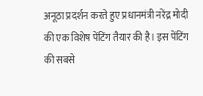अनूठा प्रदर्शन करते हुए प्रधानमंत्री नरेंद्र मोदी की एक विशेष पेंटिंग तैयार की है। इस पेंटिंग की सबसे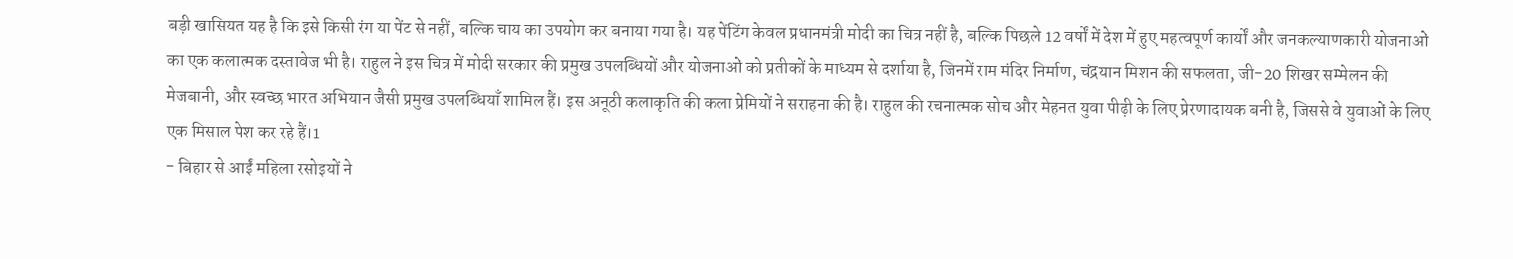बड़ी खासियत यह है कि इसे किसी रंग या पेंट से नहीं, बल्कि चाय का उपयोग कर बनाया गया है। यह पेंटिंग केवल प्रधानमंत्री मोदी का चित्र नहीं है, बल्कि पिछले 12 वर्षों में देश में हुए महत्वपूर्ण कार्यों और जनकल्याणकारी योजनाओं का एक कलात्मक दस्तावेज भी है। राहुल ने इस चित्र में मोदी सरकार की प्रमुख उपलब्धियों और योजनाओं को प्रतीकों के माध्यम से दर्शाया है, जिनमें राम मंदिर निर्माण, चंद्रयान मिशन की सफलता, जी-20 शिखर सम्मेलन की मेजबानी, और स्वच्छ भारत अभियान जैसी प्रमुख उपलब्धियाँ शामिल हैं। इस अनूठी कलाकृति की कला प्रेमियों ने सराहना की है। राहुल की रचनात्मक सोच और मेहनत युवा पीढ़ी के लिए प्रेरणादायक बनी है, जिससे वे युवाओं के लिए एक मिसाल पेश कर रहे हैं।1
- बिहार से आईं महिला रसोइयों ने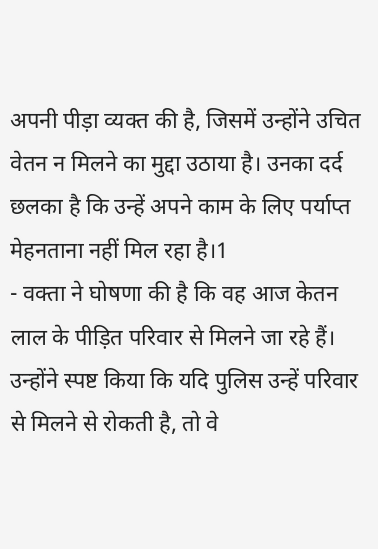अपनी पीड़ा व्यक्त की है, जिसमें उन्होंने उचित वेतन न मिलने का मुद्दा उठाया है। उनका दर्द छलका है कि उन्हें अपने काम के लिए पर्याप्त मेहनताना नहीं मिल रहा है।1
- वक्ता ने घोषणा की है कि वह आज केतन लाल के पीड़ित परिवार से मिलने जा रहे हैं। उन्होंने स्पष्ट किया कि यदि पुलिस उन्हें परिवार से मिलने से रोकती है, तो वे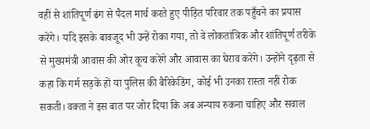वहीं से शांतिपूर्ण ढंग से पैदल मार्च करते हुए पीड़ित परिवार तक पहुँचने का प्रयास करेंगे। यदि इसके बावजूद भी उन्हें रोका गया, तो वे लोकतांत्रिक और शांतिपूर्ण तरीके से मुख्यमंत्री आवास की ओर कूच करेंगे और आवास का घेराव करेंगे। उन्होंने दृढ़ता से कहा कि गर्म सड़कें हों या पुलिस की बैरिकेडिंग, कोई भी उनका रास्ता नहीं रोक सकती। वक्ता ने इस बात पर जोर दिया कि अब अन्याय रुकना चाहिए और सवाल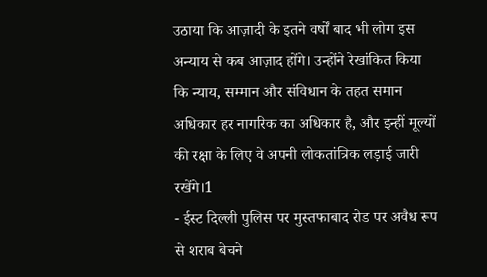उठाया कि आज़ादी के इतने वर्षों बाद भी लोग इस अन्याय से कब आज़ाद होंगे। उन्होंने रेखांकित किया कि न्याय, सम्मान और संविधान के तहत समान अधिकार हर नागरिक का अधिकार है, और इन्हीं मूल्यों की रक्षा के लिए वे अपनी लोकतांत्रिक लड़ाई जारी रखेंगे।1
- ईस्ट दिल्ली पुलिस पर मुस्तफाबाद रोड पर अवैध रूप से शराब बेचने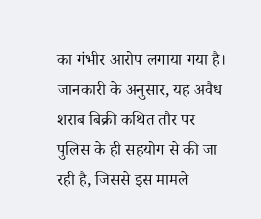का गंभीर आरोप लगाया गया है। जानकारी के अनुसार, यह अवैध शराब बिक्री कथित तौर पर पुलिस के ही सहयोग से की जा रही है, जिससे इस मामले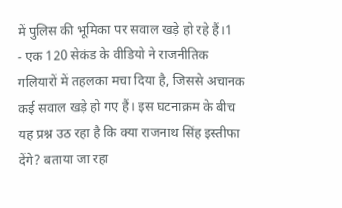में पुलिस की भूमिका पर सवाल खड़े हो रहे हैं।1
- एक 120 सेकंड के वीडियो ने राजनीतिक गलियारों में तहलका मचा दिया है, जिससे अचानक कई सवाल खड़े हो गए हैं। इस घटनाक्रम के बीच यह प्रश्न उठ रहा है कि क्या राजनाथ सिंह इस्तीफा देंगे? बताया जा रहा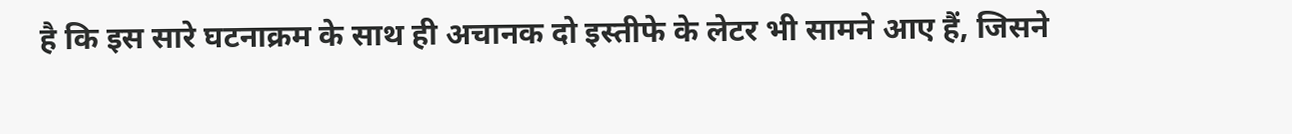है कि इस सारे घटनाक्रम के साथ ही अचानक दो इस्तीफे के लेटर भी सामने आए हैं, जिसने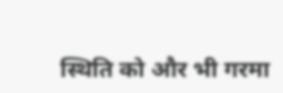स्थिति को और भी गरमा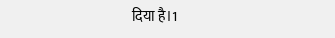दिया है।1